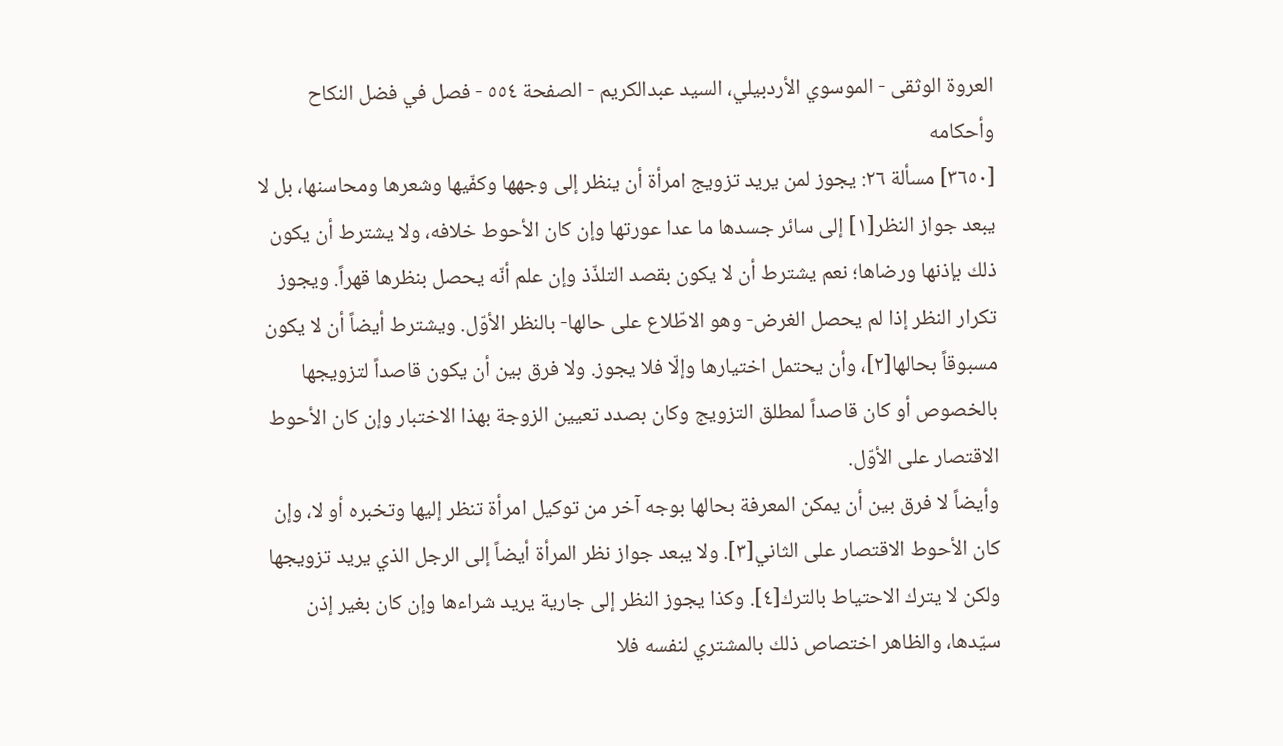العروة الوثقى - الموسوي الأردبيلي، السيد عبدالكريم - الصفحة ٥٥٤ - فصل في فضل النكاح وأحكامه
[٣٦٥٠] مسألة ٢٦: يجوز لمن يريد تزويج امرأة أن ينظر إلى وجهها وكفّيها وشعرها ومحاسنها، بل لا يبعد جواز النظر[١] إلى سائر جسدها ما عدا عورتها وإن كان الأحوط خلافه، ولا يشترط أن يكون ذلك بإذنها ورضاها؛ نعم يشترط أن لا يكون بقصد التلذّذ وإن علم أنّه يحصل بنظرها قهراً. ويجوز تكرار النظر إذا لم يحصل الغرض- وهو الاطّلاع على حالها- بالنظر الأوّل. ويشترط أيضاً أن لا يكون مسبوقاً بحالها[٢]، وأن يحتمل اختيارها وإلّا فلا يجوز. ولا فرق بين أن يكون قاصداً لتزويجها بالخصوص أو كان قاصداً لمطلق التزويج وكان بصدد تعيين الزوجة بهذا الاختبار وإن كان الأحوط الاقتصار على الأوّل.
وأيضاً لا فرق بين أن يمكن المعرفة بحالها بوجه آخر من توكيل امرأة تنظر إليها وتخبره أو لا، وإن كان الأحوط الاقتصار على الثاني[٣]. ولا يبعد جواز نظر المرأة أيضاً إلى الرجل الذي يريد تزويجها ولكن لا يترك الاحتياط بالترك[٤]. وكذا يجوز النظر إلى جارية يريد شراءها وإن كان بغير إذن سيّدها، والظاهر اختصاص ذلك بالمشتري لنفسه فلا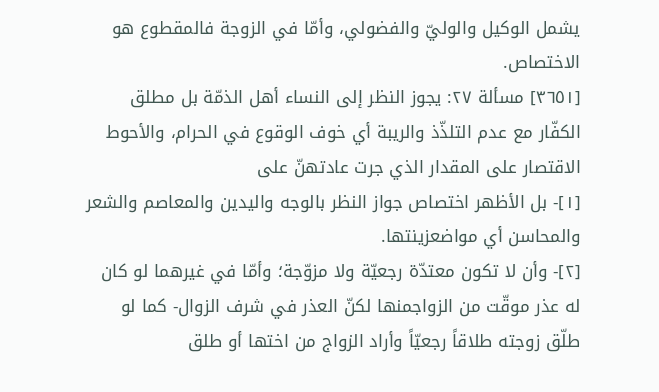يشمل الوكيل والوليّ والفضولي، وأمّا في الزوجة فالمقطوع هو الاختصاص.
[٣٦٥١] مسألة ٢٧: يجوز النظر إلى النساء أهل الذمّة بل مطلق الكفّار مع عدم التلذّذ والريبة أي خوف الوقوع في الحرام، والأحوط الاقتصار على المقدار الذي جرت عادتهنّ على
[١]- بل الأظهر اختصاص جواز النظر بالوجه واليدين والمعاصم والشعر والمحاسن أي مواضعزينتها.
[٢]- وأن لا تكون معتدّة رجعيّة ولا مزوّجة؛ وأمّا في غيرهما لو كان له عذر موقّت من الزواجمنها لكنّ العذر في شرف الزوال- كما لو طلّق زوجته طلاقاً رجعيّاً وأراد الزواج من اختها أو طلق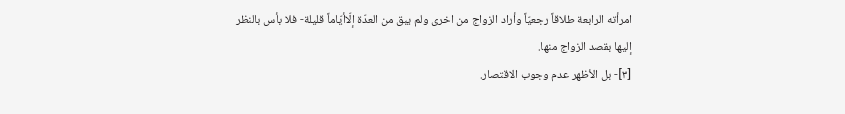امرأته الرابعة طلاقاً رجعيّاً وأراد الزواج من اخرى ولم يبق من العدّة إلّاأيّاماً قليلة- فلا بأس بالنظر إليها بقصد الزواج منها.
[٣]- بل الأظهر عدم وجوب الاقتصار.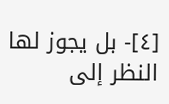[٤]- بل يجوز لها النظر إلى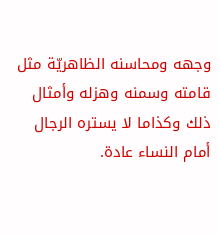وجهه ومحاسنه الظاهريّة مثل قامته وسمنه وهزله وأمثال ذلك وكذاما لا يستره الرجال أمام النساء عادة.